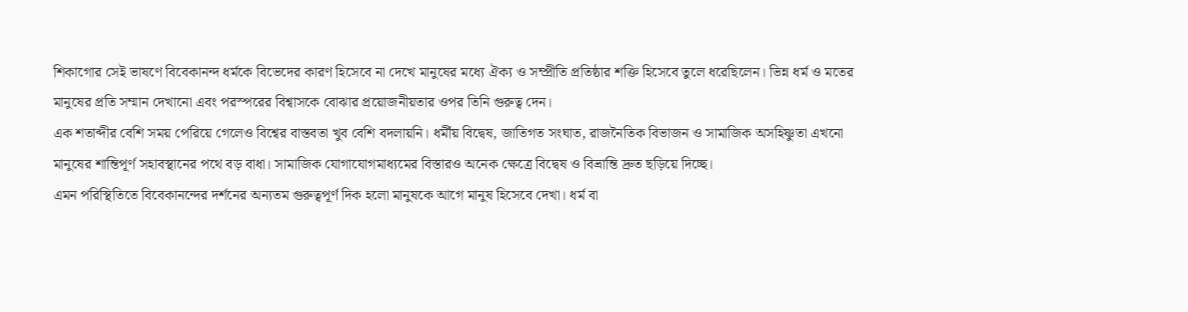শিকাগোর সেই ভাষণে বিবেকানন্দ ধর্মকে বিভেদের কারণ হিসেবে না দেখে মানুষের মধ্যে ঐক্য ও সম্প্রীতি প্রতিষ্ঠার শক্তি হিসেবে তুলে ধরেছিলেন। ভিন্ন ধর্ম ও মতের মানুষের প্রতি সম্মান দেখানো এবং পরস্পরের বিশ্বাসকে বোঝার প্রয়োজনীয়তার ওপর তিনি গুরুত্ব দেন।
এক শতাব্দীর বেশি সময় পেরিয়ে গেলেও বিশ্বের বাস্তবতা খুব বেশি বদলায়নি। ধর্মীয় বিদ্বেষ, জাতিগত সংঘাত, রাজনৈতিক বিভাজন ও সামাজিক অসহিষ্ণুতা এখনো মানুষের শান্তিপূর্ণ সহাবস্থানের পথে বড় বাধা। সামাজিক যোগাযোগমাধ্যমের বিস্তারও অনেক ক্ষেত্রে বিদ্বেষ ও বিভ্রান্তি দ্রুত ছড়িয়ে দিচ্ছে।
এমন পরিস্থিতিতে বিবেকানন্দের দর্শনের অন্যতম গুরুত্বপূর্ণ দিক হলো মানুষকে আগে মানুষ হিসেবে দেখা। ধর্ম বা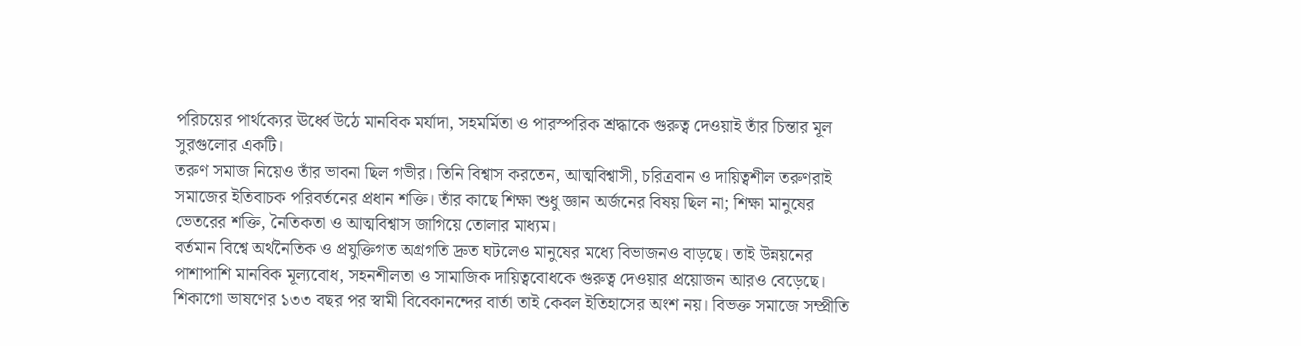পরিচয়ের পার্থক্যের ঊর্ধ্বে উঠে মানবিক মর্যাদা, সহমর্মিতা ও পারস্পরিক শ্রদ্ধাকে গুরুত্ব দেওয়াই তাঁর চিন্তার মূল সুরগুলোর একটি।
তরুণ সমাজ নিয়েও তাঁর ভাবনা ছিল গভীর। তিনি বিশ্বাস করতেন, আত্মবিশ্বাসী, চরিত্রবান ও দায়িত্বশীল তরুণরাই সমাজের ইতিবাচক পরিবর্তনের প্রধান শক্তি। তাঁর কাছে শিক্ষা শুধু জ্ঞান অর্জনের বিষয় ছিল না; শিক্ষা মানুষের ভেতরের শক্তি, নৈতিকতা ও আত্মবিশ্বাস জাগিয়ে তোলার মাধ্যম।
বর্তমান বিশ্বে অর্থনৈতিক ও প্রযুক্তিগত অগ্রগতি দ্রুত ঘটলেও মানুষের মধ্যে বিভাজনও বাড়ছে। তাই উন্নয়নের পাশাপাশি মানবিক মূল্যবোধ, সহনশীলতা ও সামাজিক দায়িত্ববোধকে গুরুত্ব দেওয়ার প্রয়োজন আরও বেড়েছে।
শিকাগো ভাষণের ১৩৩ বছর পর স্বামী বিবেকানন্দের বার্তা তাই কেবল ইতিহাসের অংশ নয়। বিভক্ত সমাজে সম্প্রীতি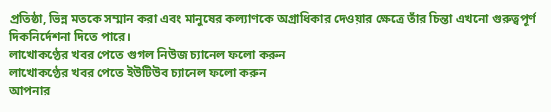প্রতিষ্ঠা, ভিন্ন মতকে সম্মান করা এবং মানুষের কল্যাণকে অগ্রাধিকার দেওয়ার ক্ষেত্রে তাঁর চিন্তা এখনো গুরুত্বপূর্ণ দিকনির্দেশনা দিতে পারে।
লাখোকণ্ঠের খবর পেতে গুগল নিউজ চ্যানেল ফলো করুন
লাখোকণ্ঠের খবর পেতে ইউটিউব চ্যানেল ফলো করুন
আপনার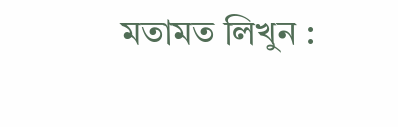মতামত লিখুন :